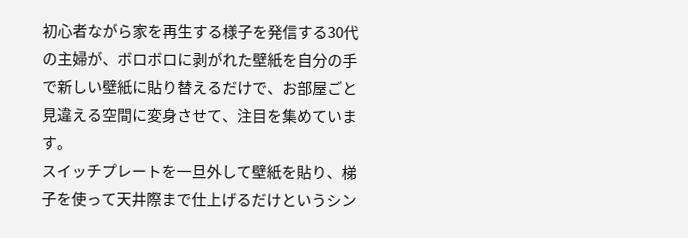初心者ながら家を再生する様子を発信する30代の主婦が、ボロボロに剥がれた壁紙を自分の手で新しい壁紙に貼り替えるだけで、お部屋ごと見違える空間に変身させて、注目を集めています。
スイッチプレートを一旦外して壁紙を貼り、梯子を使って天井際まで仕上げるだけというシン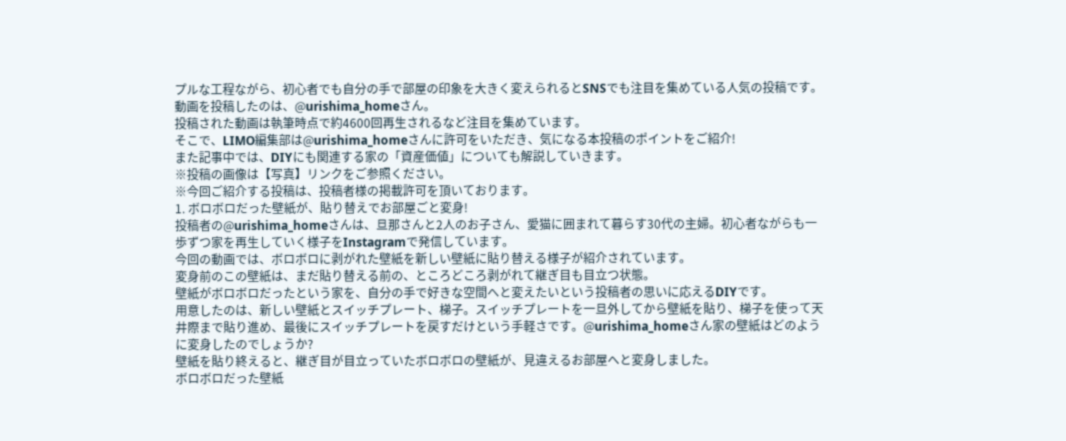プルな工程ながら、初心者でも自分の手で部屋の印象を大きく変えられるとSNSでも注目を集めている人気の投稿です。
動画を投稿したのは、@urishima_homeさん。
投稿された動画は執筆時点で約4600回再生されるなど注目を集めています。
そこで、LIMO編集部は@urishima_homeさんに許可をいただき、気になる本投稿のポイントをご紹介!
また記事中では、DIYにも関連する家の「資産価値」についても解説していきます。
※投稿の画像は【写真】リンクをご参照ください。
※今回ご紹介する投稿は、投稿者様の掲載許可を頂いております。
1. ボロボロだった壁紙が、貼り替えでお部屋ごと変身!
投稿者の@urishima_homeさんは、旦那さんと2人のお子さん、愛猫に囲まれて暮らす30代の主婦。初心者ながらも一歩ずつ家を再生していく様子をInstagramで発信しています。
今回の動画では、ボロボロに剥がれた壁紙を新しい壁紙に貼り替える様子が紹介されています。
変身前のこの壁紙は、まだ貼り替える前の、ところどころ剥がれて継ぎ目も目立つ状態。
壁紙がボロボロだったという家を、自分の手で好きな空間へと変えたいという投稿者の思いに応えるDIYです。
用意したのは、新しい壁紙とスイッチプレート、梯子。スイッチプレートを一旦外してから壁紙を貼り、梯子を使って天井際まで貼り進め、最後にスイッチプレートを戻すだけという手軽さです。@urishima_homeさん家の壁紙はどのように変身したのでしょうか?
壁紙を貼り終えると、継ぎ目が目立っていたボロボロの壁紙が、見違えるお部屋へと変身しました。
ボロボロだった壁紙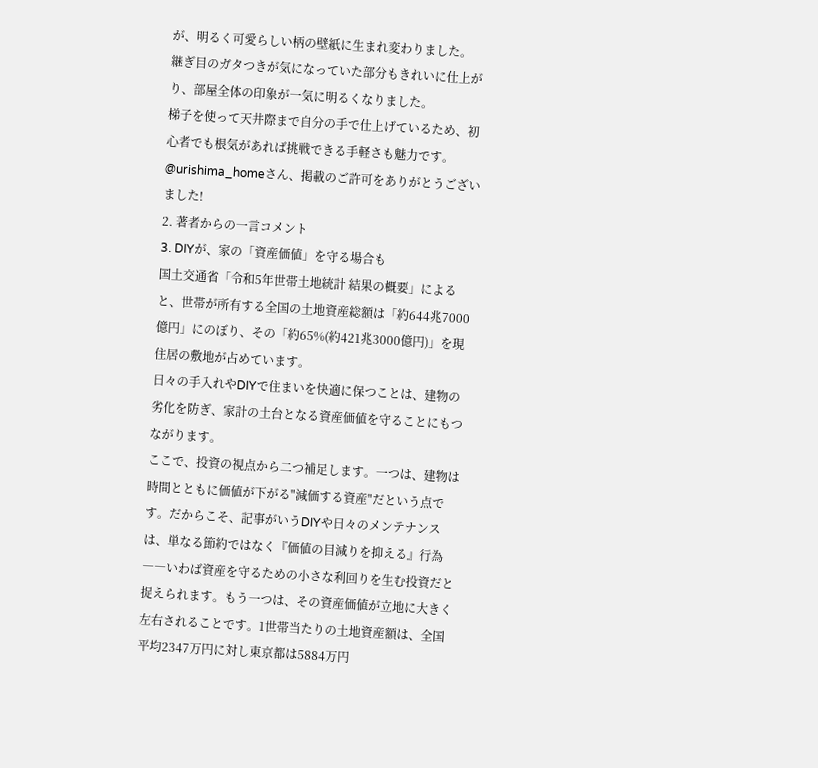が、明るく可愛らしい柄の壁紙に生まれ変わりました。
継ぎ目のガタつきが気になっていた部分もきれいに仕上がり、部屋全体の印象が一気に明るくなりました。
梯子を使って天井際まで自分の手で仕上げているため、初心者でも根気があれば挑戦できる手軽さも魅力です。
@urishima_homeさん、掲載のご許可をありがとうございました!
2. 著者からの一言コメント
3. DIYが、家の「資産価値」を守る場合も
国土交通省「令和5年世帯土地統計 結果の概要」によると、世帯が所有する全国の土地資産総額は「約644兆7000億円」にのぼり、その「約65%(約421兆3000億円)」を現住居の敷地が占めています。
日々の手入れやDIYで住まいを快適に保つことは、建物の劣化を防ぎ、家計の土台となる資産価値を守ることにもつながります。
ここで、投資の視点から二つ補足します。一つは、建物は時間とともに価値が下がる"減価する資産"だという点です。だからこそ、記事がいうDIYや日々のメンテナンスは、単なる節約ではなく『価値の目減りを抑える』行為――いわば資産を守るための小さな利回りを生む投資だと捉えられます。もう一つは、その資産価値が立地に大きく左右されることです。1世帯当たりの土地資産額は、全国平均2347万円に対し東京都は5884万円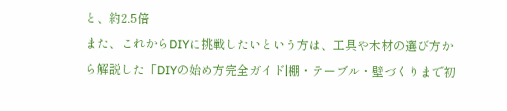と、約2.5倍
また、これからDIYに挑戦したいという方は、工具や木材の選び方から解説した「DIYの始め方完全ガイド|棚・テーブル・壁づくりまで初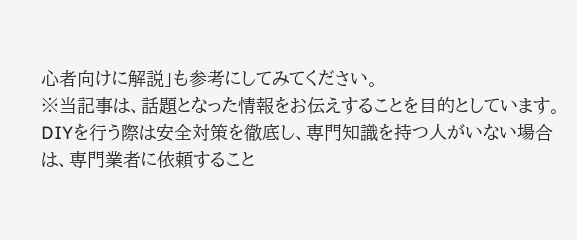心者向けに解説」も参考にしてみてください。
※当記事は、話題となった情報をお伝えすることを目的としています。DIYを行う際は安全対策を徹底し、専門知識を持つ人がいない場合は、専門業者に依頼すること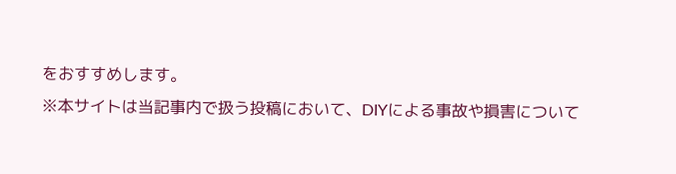をおすすめします。
※本サイトは当記事内で扱う投稿において、DIYによる事故や損害について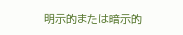明示的または暗示的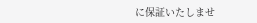に保証いたしませ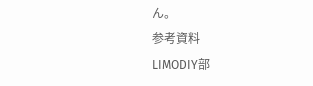ん。
参考資料
LIMODIY部